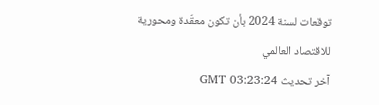توقعات لسنة 2024 بأن تكون معقّدة ومحورية للاقتصاد العالمي
آخر تحديث GMT 03:23:24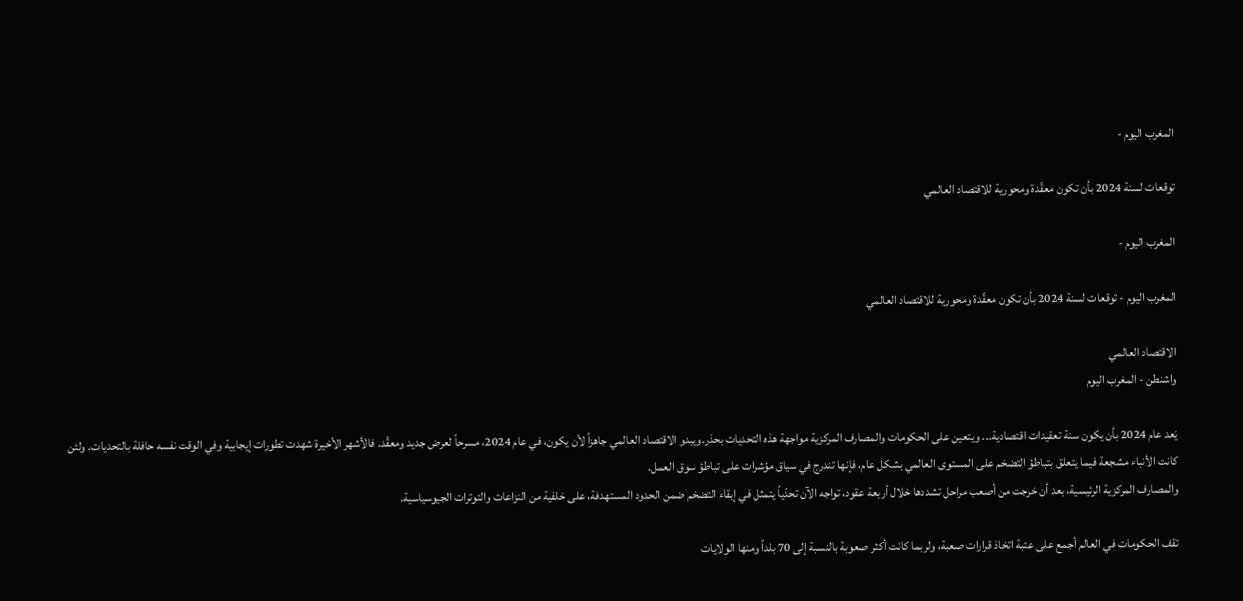المغرب اليوم -

توقعات لسنة 2024 بأن تكون معقّدة ومحورية للاقتصاد العالمي

المغرب اليوم -

المغرب اليوم - توقعات لسنة 2024 بأن تكون معقّدة ومحورية للاقتصاد العالمي

الاقتصاد العالمي
واشنطن - المغرب اليوم

يَعد عام 2024 بأن يكون سنة تعقيدات اقتصادية... ويتعين على الحكومات والمصارف المركزية مواجهة هذه التحديات بحذر.ويبدو الاقتصاد العالمي جاهزاً لأن يكون، في عام 2024، مسرحاً لعرض جديد ومعقّد. فالأشهر الأخيرة شهدت تطورات إيجابية وفي الوقت نفسه حافلة بالتحديات. ولئن كانت الأنباء مشجعة فيما يتعلق بتباطؤ التضخم على المستوى العالمي بشكل عام، فإنها تندرج في سياق مؤشرات على تباطؤ سوق العمل.
والمصارف المركزية الرئيسية، بعد أن خرجت من أصعب مراحل تشددها خلال أربعة عقود، تواجه الآن تحدّياً يتمثل في إبقاء التضخم ضمن الحدود المستهدفة، على خلفية من النزاعات والتوترات الجيوسياسية.

تقف الحكومات في العالم أجمع على عتبة اتخاذ قرارات صعبة، ولربما كانت أكثر صعوبة بالنسبة إلى 70 بلداً ومنها الولايات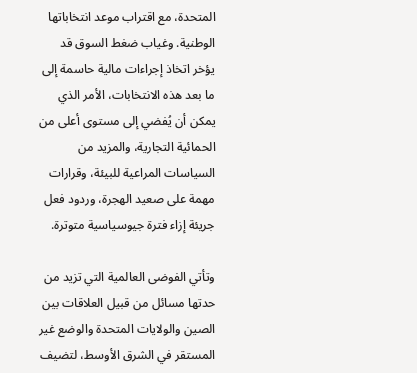المتحدة، مع اقتراب موعد انتخاباتها الوطنية. وغياب ضغط السوق قد يؤخر اتخاذ إجراءات مالية حاسمة إلى ما بعد هذه الانتخابات، الأمر الذي يمكن أن يُفضي إلى مستوى أعلى من الحمائية التجارية، والمزيد من السياسات المراعية للبيئة، وقرارات مهمة على صعيد الهجرة، وردود فعل جريئة إزاء فترة جيوسياسية متوترة.

وتأتي الفوضى العالمية التي تزيد من حدتها مسائل من قبيل العلاقات بين الصين والولايات المتحدة والوضع غير المستقر في الشرق الأوسط، لتضيف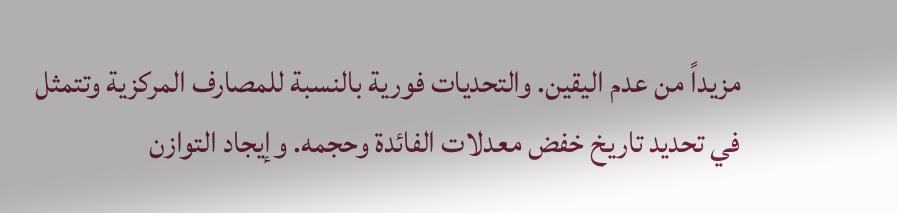مزيداً من عدم اليقين. والتحديات فورية بالنسبة للمصارف المركزية وتتمثل في تحديد تاريخ خفض معدلات الفائدة وحجمه. وإيجاد التوازن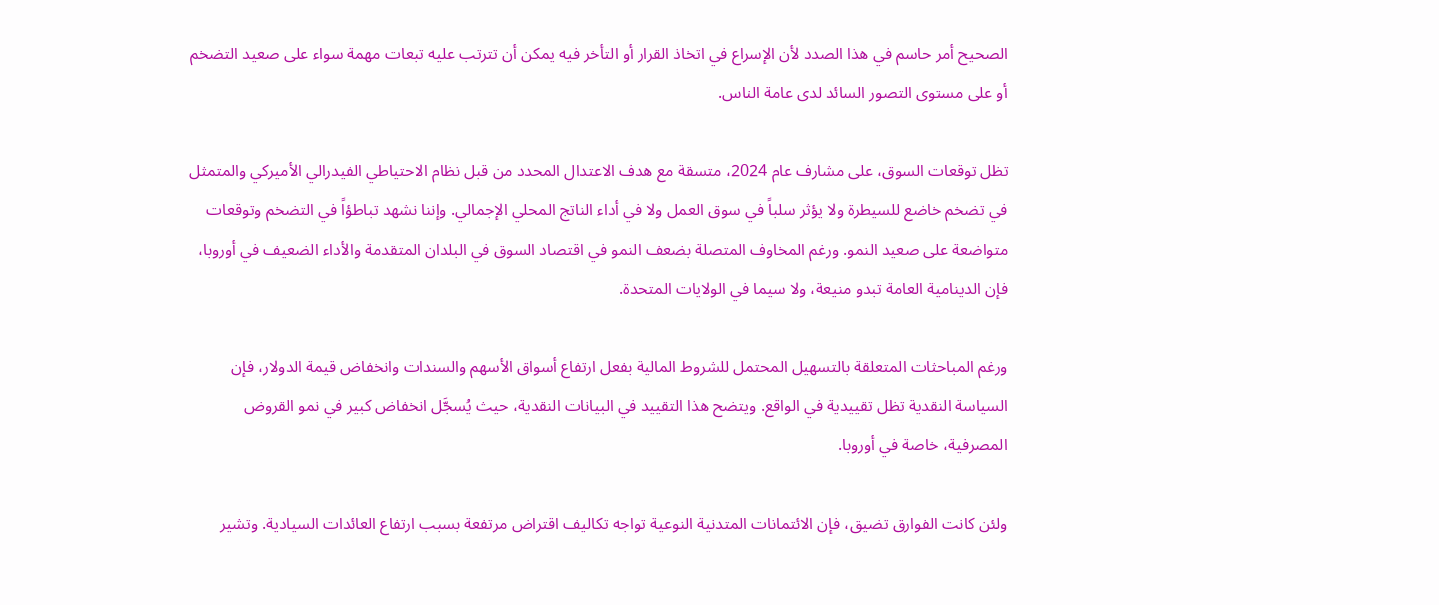الصحيح أمر حاسم في هذا الصدد لأن الإسراع في اتخاذ القرار أو التأخر فيه يمكن أن تترتب عليه تبعات مهمة سواء على صعيد التضخم أو على مستوى التصور السائد لدى عامة الناس.

تظل توقعات السوق، على مشارف عام 2024، متسقة مع هدف الاعتدال المحدد من قبل نظام الاحتياطي الفيدرالي الأميركي والمتمثل في تضخم خاضع للسيطرة ولا يؤثر سلباً في سوق العمل ولا في أداء الناتج المحلي الإجمالي. وإننا نشهد تباطؤاً في التضخم وتوقعات متواضعة على صعيد النمو. ورغم المخاوف المتصلة بضعف النمو في اقتصاد السوق في البلدان المتقدمة والأداء الضعيف في أوروبا، فإن الدينامية العامة تبدو منيعة، ولا سيما في الولايات المتحدة.

ورغم المباحثات المتعلقة بالتسهيل المحتمل للشروط المالية بفعل ارتفاع أسواق الأسهم والسندات وانخفاض قيمة الدولار، فإن السياسة النقدية تظل تقييدية في الواقع. ويتضح هذا التقييد في البيانات النقدية، حيث يُسجَّل انخفاض كبير في نمو القروض المصرفية، خاصة في أوروبا.

ولئن كانت الفوارق تضيق، فإن الائتمانات المتدنية النوعية تواجه تكاليف اقتراض مرتفعة بسبب ارتفاع العائدات السيادية. وتشير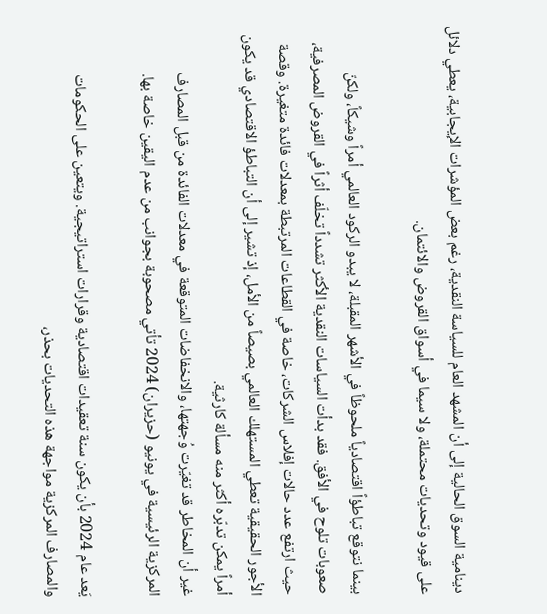دينامية السوق الحالية إلى أن المشهد العام للسياسة النقدية، رغم بعض المؤشرات الإيجابية، يعطي دلائل على قيود وتحديات محتملة، ولا سيما في أسواق القروض والائتمان.

بينما نتوقع تباطؤاً اقتصادياً ملحوظاً في الأشهر المقبلة، لا يبدو الركود العالمي أمراً وشيكاً، ولكنّ صعوبات تلوح في الأفق. فقد بدأت السياسات النقدية الأكثر تشدداً تخلّف أثراً في القروض المصرفية، حيث ارتفع عدد حالات إفلاس الشركات، خاصة في القطاعات المرتبطة بمعدلات فائدة متغيرة. وقصة الأجور الحقيقية تعطي المستهلك العالمي بصيصاً من الأمل، إذ تشير إلى أن التباطؤ الاقتصادي قد يكون أمراً يمكن تدبّره أكثر منه مسألة كارثية.
غير أن المخاطر قد تغيّرت وُجهتها، والانخفاضات المتوقعة في معدلات الفائدة من قبل المصارف المركزية الرئيسية في يونيو (حزيران) 2024 تأتي مصحوبة بجوانب من عدم اليقين خاصة بها.

يَعد عام 2024 بأن يكون سنة تعقيدات اقتصادية وقرارات استراتيجية. ويتعين على الحكومات والمصارف المركزية مواجهة هذه التحديات بحذر،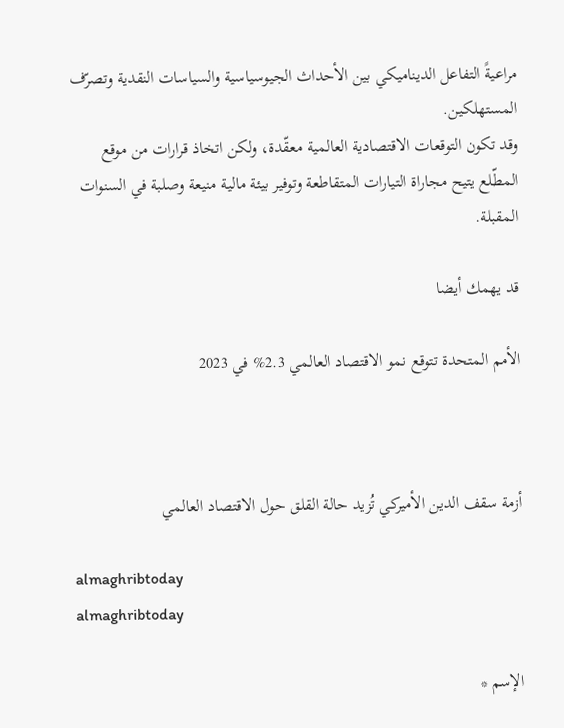مراعيةً التفاعل الديناميكي بين الأحداث الجيوسياسية والسياسات النقدية وتصرّف المستهلكين.
وقد تكون التوقعات الاقتصادية العالمية معقّدة، ولكن اتخاذ قرارات من موقع المطّلع يتيح مجاراة التيارات المتقاطعة وتوفير بيئة مالية منيعة وصلبة في السنوات المقبلة.

قد يهمك أيضا

الأمم المتحدة تتوقع نمو الاقتصاد العالمي 2.3% في 2023



أزمة سقف الدين الأميركي تُزيد حالة القلق حول الاقتصاد العالمي

almaghribtoday
almaghribtoday

الإسم *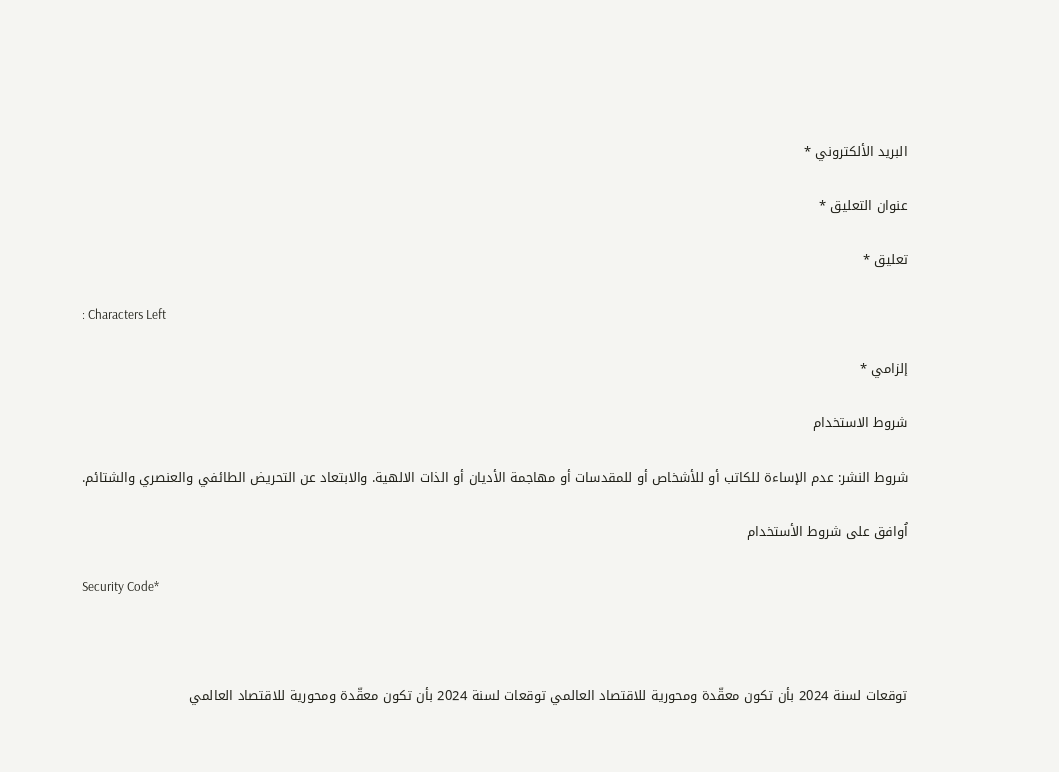البريد الألكتروني *

عنوان التعليق *

تعليق *

: Characters Left

إلزامي *

شروط الاستخدام

شروط النشر: عدم الإساءة للكاتب أو للأشخاص أو للمقدسات أو مهاجمة الأديان أو الذات الالهية. والابتعاد عن التحريض الطائفي والعنصري والشتائم.

اُوافق على شروط الأستخدام

Security Code*



توقعات لسنة 2024 بأن تكون معقّدة ومحورية للاقتصاد العالمي توقعات لسنة 2024 بأن تكون معقّدة ومحورية للاقتصاد العالمي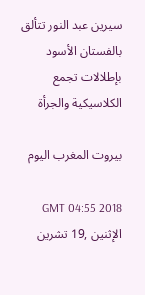سيرين عبد النور تتألق بالفستان الأسود بإطلالات تجمع الكلاسيكية والجرأة

بيروت المغرب اليوم

GMT 04:55 2018 الإثنين ,19 تشرين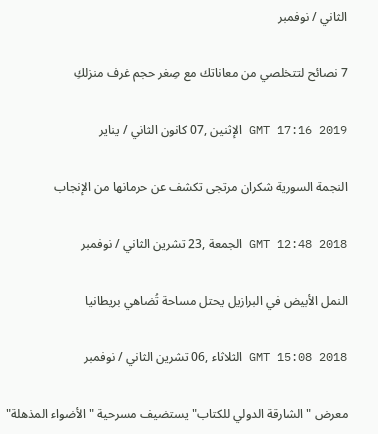الثاني / نوفمبر

7 نصائح لتتخلصي من معاناتك مع صِغر حجم غرف منزلكِ

GMT 17:16 2019 الإثنين ,07 كانون الثاني / يناير

النجمة السورية شكران مرتجى تكشف عن حرمانها من الإنجاب

GMT 12:48 2018 الجمعة ,23 تشرين الثاني / نوفمبر

النمل الأبيض في البرازيل يحتل مساحة تُضاهي بريطانيا

GMT 15:08 2018 الثلاثاء ,06 تشرين الثاني / نوفمبر

معرض "الشارقة الدولي للكتاب" يستضيف مسرحية "الأضواء المذهلة"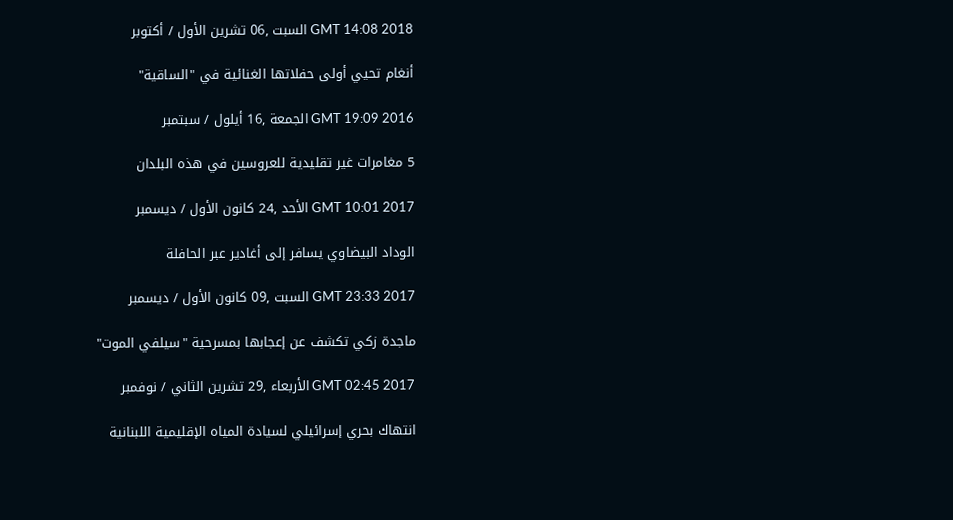GMT 14:08 2018 السبت ,06 تشرين الأول / أكتوبر

أنغام تحيي أولى حفلاتها الغنائية في "الساقية"

GMT 19:09 2016 الجمعة ,16 أيلول / سبتمبر

5 مغامرات غير تقليدية للعروسين في هذه البلدان

GMT 10:01 2017 الأحد ,24 كانون الأول / ديسمبر

الوداد البيضاوي يسافر إلى أغادير عبر الحافلة

GMT 23:33 2017 السبت ,09 كانون الأول / ديسمبر

ماجدة زكي تكشف عن إعجابها بمسرحية "سيلفي الموت"

GMT 02:45 2017 الأربعاء ,29 تشرين الثاني / نوفمبر

انتهاك بحري إسرائيلي لسيادة المياه الإقليمية اللبنانية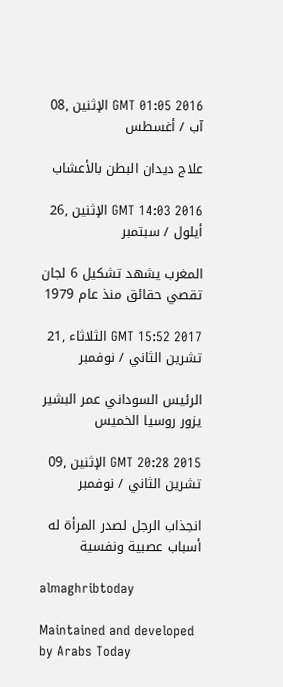GMT 01:05 2016 الإثنين ,08 آب / أغسطس

علاج ديدان البطن بالأعشاب

GMT 14:03 2016 الإثنين ,26 أيلول / سبتمبر

المغرب يشهد تشكيل 6 لجان تقصي حقائق منذ عام 1979

GMT 15:52 2017 الثلاثاء ,21 تشرين الثاني / نوفمبر

الرئيس السوداني عمر البشير يزور روسيا الخميس

GMT 20:28 2015 الإثنين ,09 تشرين الثاني / نوفمبر

انجذاب الرجل لصدر المرأة له أسباب عصبية ونفسية

almaghribtoday

Maintained and developed by Arabs Today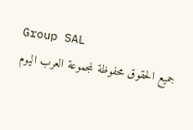Group SAL
جميع الحقوق محفوظة لمجموعة العرب اليوم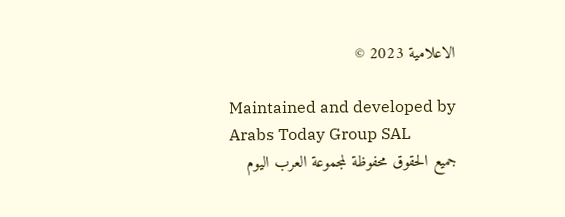الاعلامية 2023 ©

Maintained and developed by Arabs Today Group SAL
جميع الحقوق محفوظة لمجموعة العرب اليوم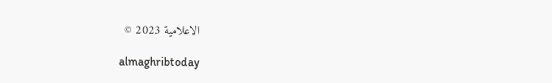الاعلامية 2023 ©

almaghribtoday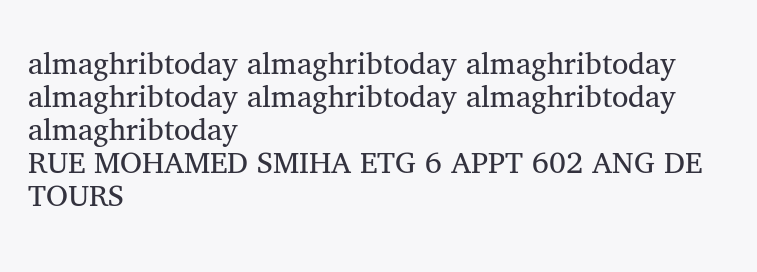almaghribtoday almaghribtoday almaghribtoday
almaghribtoday almaghribtoday almaghribtoday
almaghribtoday
RUE MOHAMED SMIHA ETG 6 APPT 602 ANG DE TOURS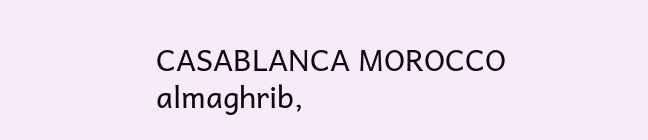CASABLANCA MOROCCO
almaghrib,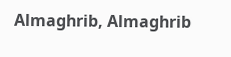Almaghrib, Almaghrib